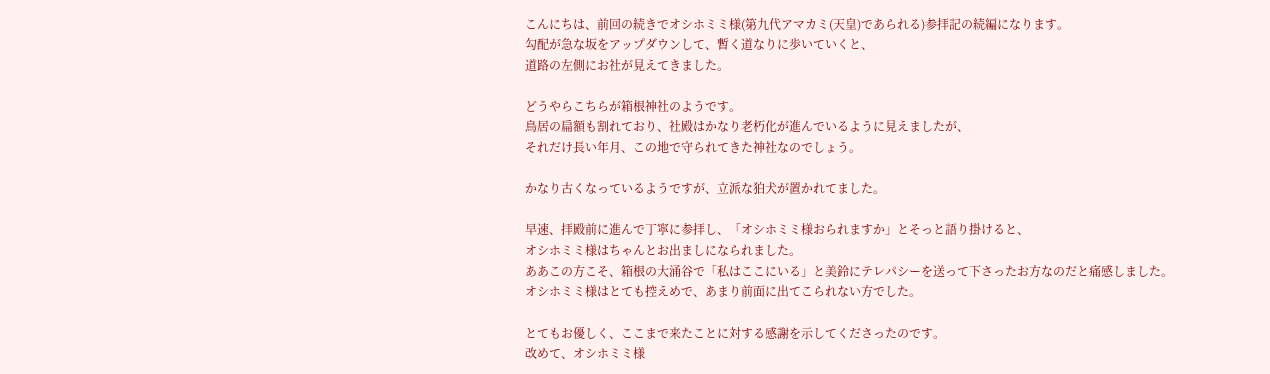こんにちは、前回の続きでオシホミミ様(第九代アマカミ(天皇)であられる)参拝記の続編になります。
勾配が急な坂をアップダウンして、暫く道なりに歩いていくと、
道路の左側にお社が見えてきました。

どうやらこちらが箱根神社のようです。
鳥居の扁額も割れており、社殿はかなり老朽化が進んでいるように見えましたが、
それだけ長い年月、この地で守られてきた神社なのでしょう。

かなり古くなっているようですが、立派な狛犬が置かれてました。

早速、拝殿前に進んで丁寧に参拝し、「オシホミミ様おられますか」とそっと語り掛けると、
オシホミミ様はちゃんとお出ましになられました。
ああこの方こそ、箱根の大涌谷で「私はここにいる」と美鈴にテレパシーを送って下さったお方なのだと痛感しました。
オシホミミ様はとても控えめで、あまり前面に出てこられない方でした。

とてもお優しく、ここまで来たことに対する感謝を示してくださったのです。
改めて、オシホミミ様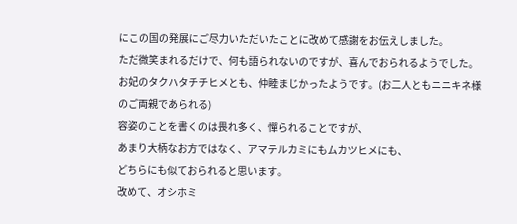にこの国の発展にご尽力いただいたことに改めて感謝をお伝えしました。
ただ微笑まれるだけで、何も語られないのですが、喜んでおられるようでした。
お妃のタクハタチチヒメとも、仲睦まじかったようです。(お二人ともニニキネ様のご両親であられる)
容姿のことを書くのは畏れ多く、憚られることですが、
あまり大柄なお方ではなく、アマテルカミにもムカツヒメにも、
どちらにも似ておられると思います。
改めて、オシホミ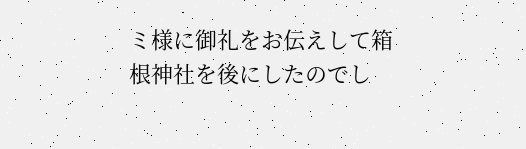ミ様に御礼をお伝えして箱根神社を後にしたのでし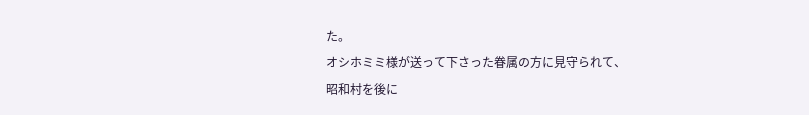た。
オシホミミ様が送って下さった眷属の方に見守られて、
昭和村を後に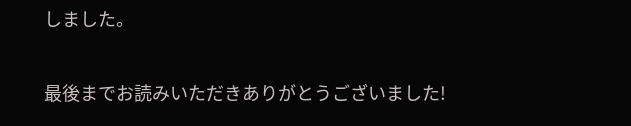しました。

最後までお読みいただきありがとうございました!